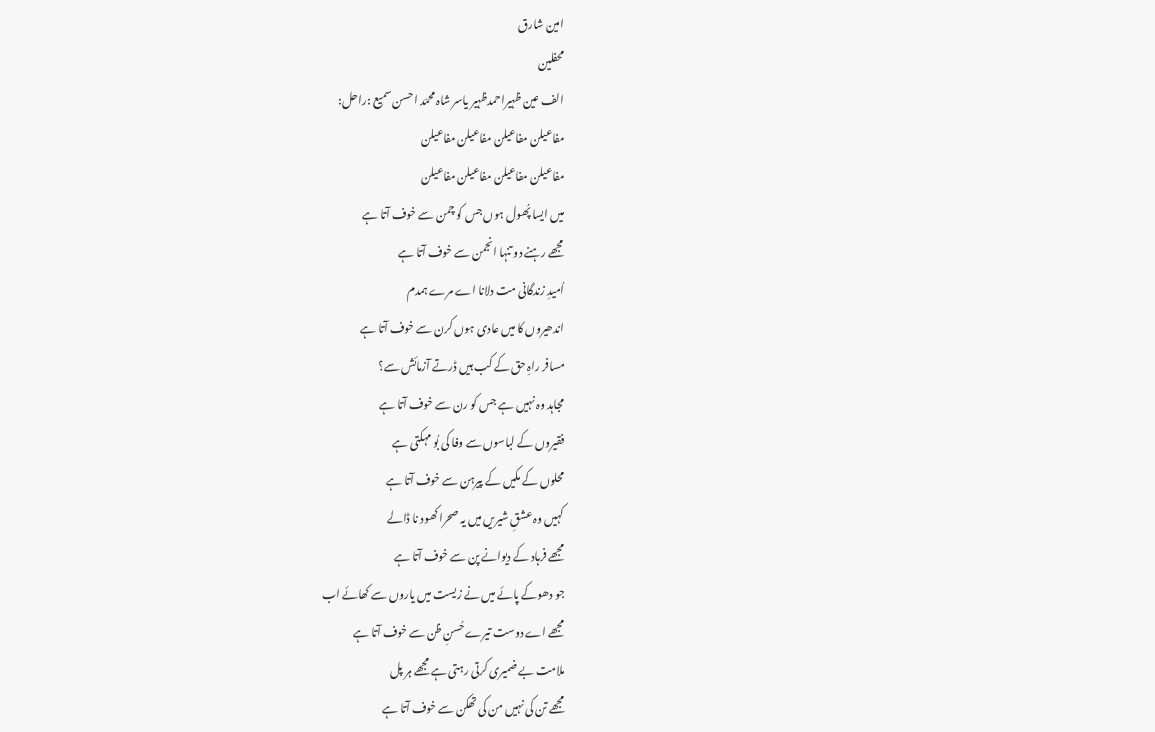امین شارق
محفلین
الف عین ظہیراحمدظہیر یاسر شاہ محمّد احسن سمیع :راحل:
مفاعیلن مفاعیلن مفاعیلن مفاعیلن
مفاعیلن مفاعیلن مفاعیلن مفاعیلن
میں ایسا پُھول ہوں جس کو چمن سے خوف آتا ہے
مجھے رہنے دو تنہا انجمن سے خوف آتا ہے
اُمیدِ زندگانی مت دلانا اے مرے ہمدم
اندھیروں کا میں عادی ہوں کرن سے خوف آتا ہے
مسافر راہِ حق کے کب ہیں ڈرتے آزمائش سے؟
مجاہد وہ نہیں ہے جس کو رن سے خوف آتا ہے
فقیروں کے لباسوں سے وفا کی بُو مہکتی ہے
محلوں کے مکیں کے پیرہن سے خوف آتا ہے
کہیں وہ عشقِ شیریں میں یہ صحرا کھود نا ڈالے
مجھے فرہاد کے دیوانے پن سے خوف آتا ہے
جو دھوکے پائے میں نے زیست میں یاروں سے کھائے اب
مجھے اے دوست تیرے حُسنِ ظن سے خوف آتا ہے
ملامت بے ضمیری کرتی رہتی ہے مجھے ہر پل
مجھے تن کی نہیں من کی تھکن سے خوف آتا ہے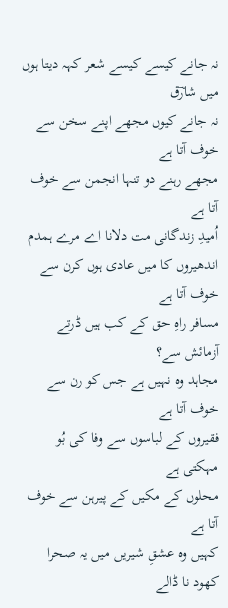نہ جانے کیسے کیسے شعر کہہ دیتا ہوں میں شارؔق
نہ جانے کیوں مجھے اپنے سخن سے خوف آتا ہے
مجھے رہنے دو تنہا انجمن سے خوف آتا ہے
اُمیدِ زندگانی مت دلانا اے مرے ہمدم
اندھیروں کا میں عادی ہوں کرن سے خوف آتا ہے
مسافر راہِ حق کے کب ہیں ڈرتے آزمائش سے؟
مجاہد وہ نہیں ہے جس کو رن سے خوف آتا ہے
فقیروں کے لباسوں سے وفا کی بُو مہکتی ہے
محلوں کے مکیں کے پیرہن سے خوف آتا ہے
کہیں وہ عشقِ شیریں میں یہ صحرا کھود نا ڈالے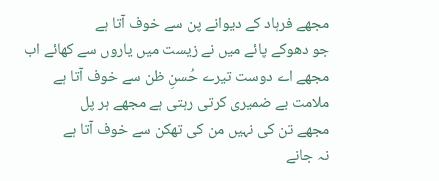مجھے فرہاد کے دیوانے پن سے خوف آتا ہے
جو دھوکے پائے میں نے زیست میں یاروں سے کھائے اب
مجھے اے دوست تیرے حُسنِ ظن سے خوف آتا ہے
ملامت بے ضمیری کرتی رہتی ہے مجھے ہر پل
مجھے تن کی نہیں من کی تھکن سے خوف آتا ہے
نہ جانے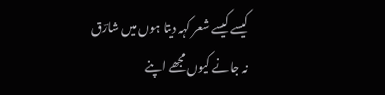کیسے کیسے شعر کہہ دیتا ہوں میں شارؔق
نہ جانے کیوں مجھے اپنے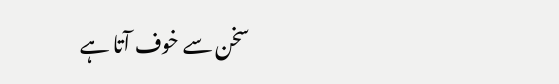سخن سے خوف آتا ہے